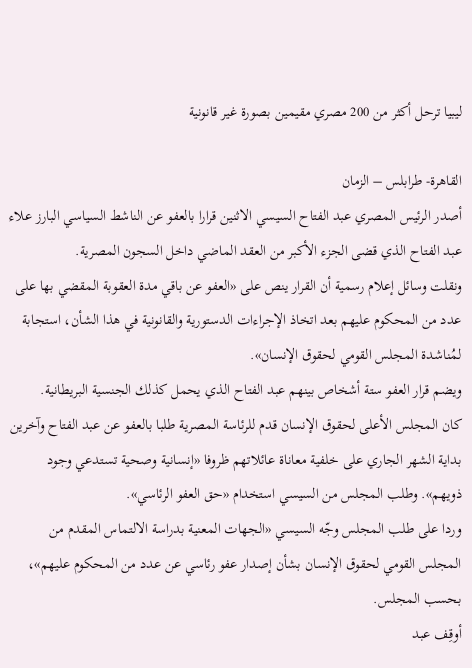ليبيا ترحل أكثر من 200 مصري مقيمين بصورة غير قانونية

القاهرة- طرابلس – الزمان
أصدر الرئيس المصري عبد الفتاح السيسي الاثنين قرارا بالعفو عن الناشط السياسي البارز علاء عبد الفتاح الذي قضى الجزء الأكبر من العقد الماضي داخل السجون المصرية.
ونقلت وسائل إعلام رسمية أن القرار ينص على «العفو عن باقي مدة العقوبة المقضي بها على عدد من المحكوم عليهم بعد اتخاذ الإجراءات الدستورية والقانونية في هذا الشأن، استجابة لمُناشدة المجلس القومي لحقوق الإنسان».
ويضم قرار العفو ستة أشخاص بينهم عبد الفتاح الذي يحمل كذلك الجنسية البريطانية.
كان المجلس الأعلى لحقوق الإنسان قدم للرئاسة المصرية طلبا بالعفو عن عبد الفتاح وآخرين بداية الشهر الجاري على خلفية معاناة عائلاتهم ظروفا «إنسانية وصحية تستدعي وجود ذويهم». وطلب المجلس من السيسي استخدام «حق العفو الرئاسي».
وردا على طلب المجلس وجّه السيسي «الجهات المعنية بدراسة الالتماس المقدم من المجلس القومي لحقوق الإنسان بشأن إصدار عفو رئاسي عن عدد من المحكوم عليهم»، بحسب المجلس.
أوقِف عبد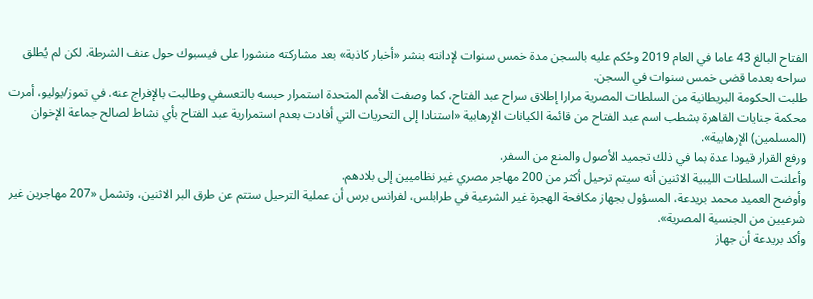الفتاح البالغ 43 عاما في العام 2019 وحُكم عليه بالسجن مدة خمس سنوات لإدانته بنشر «أخبار كاذبة» بعد مشاركته منشورا على فيسبوك حول عنف الشرطة. لكن لم يُطلق سراحه بعدما قضى خمس سنوات في السجن.
طلبت الحكومة البريطانية من السلطات المصرية مرارا إطلاق سراح عبد الفتاح، كما وصفت الأمم المتحدة استمرار حبسه بالتعسفي وطالبت بالإفراج عنه. في تموز/يوليو، أمرت محكمة جنايات القاهرة بشطب اسم عبد الفتاح من قائمة الكيانات الإرهابية «استنادا إلى التحريات التي أفادت بعدم استمرارية عبد الفتاح بأي نشاط لصالح جماعة الإخوان (المسلمين) الإرهابية».
ورفع القرار قيودا عدة بما في ذلك تجميد الأصول والمنع من السفر.
وأعلنت السلطات الليبية الاثنين أنه سيتم ترحيل أكثر من 200 مهاجر مصري غير نظاميين إلى بلادهم.
وأوضح العميد محمد بريدعة، المسؤول بجهاز مكافحة الهجرة غير الشرعية في طرابلس، لفرانس برس أن عملية الترحيل ستتم عن طرق البر الاثنين، وتشمل «207 مهاجرين غير شرعيين من الجنسية المصرية».
وأكد بريدعة أن جهاز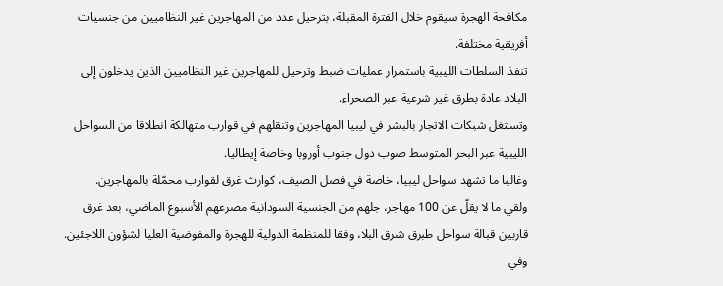مكافحة الهجرة سيقوم خلال الفترة المقبلة، بترحيل عدد من المهاجرين غير النظاميين من جنسيات أفريقية مختلفة.
تنفذ السلطات الليبية باستمرار عمليات ضبط وترحيل للمهاجرين غير النظاميين الذين يدخلون إلى البلاد عادة بطرق غير شرعية عبر الصحراء.
وتستغل شبكات الاتجار بالبشر في ليبيا المهاجرين وتنقلهم في قوارب متهالكة انطلاقا من السواحل الليبية عبر البحر المتوسط صوب دول جنوب أوروبا وخاصة إيطاليا.
وغالبا ما تشهد سواحل ليبيا، خاصة في فصل الصيف، كوارث غرق لقوارب محمّلة بالمهاجرين.
ولقي ما لا يقلّ عن 100 مهاجر، جلهم من الجنسية السودانية مصرعهم الأسبوع الماضي، بعد غرق قاربين قبالة سواحل طبرق شرق البلا، وفقا للمنظمة الدولية للهجرة والمفوضية العليا لشؤون اللاجئين.
وفي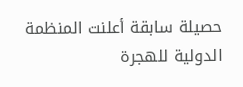حصيلة سابقة أعلنت المنظمة الدولية للهجرة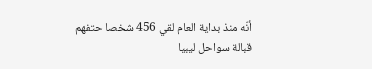أنّه منذ بداية العام لقي 456 شخصا حتفهم قبالة سواحل ليبيا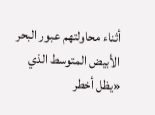أثناء محاولتهم عبور البحر الأبيض المتوسط الذي «يظل أخطر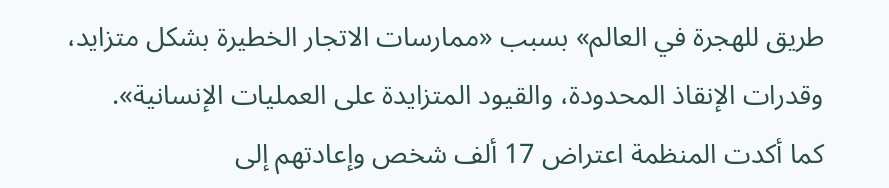طريق للهجرة في العالم» بسبب «ممارسات الاتجار الخطيرة بشكل متزايد، وقدرات الإنقاذ المحدودة، والقيود المتزايدة على العمليات الإنسانية».
كما أكدت المنظمة اعتراض 17 ألف شخص وإعادتهم إلى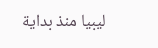ليبيا منذ بداية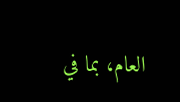العام، بما في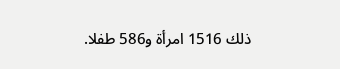ذلك 1516 امرأة و586 طفلا.